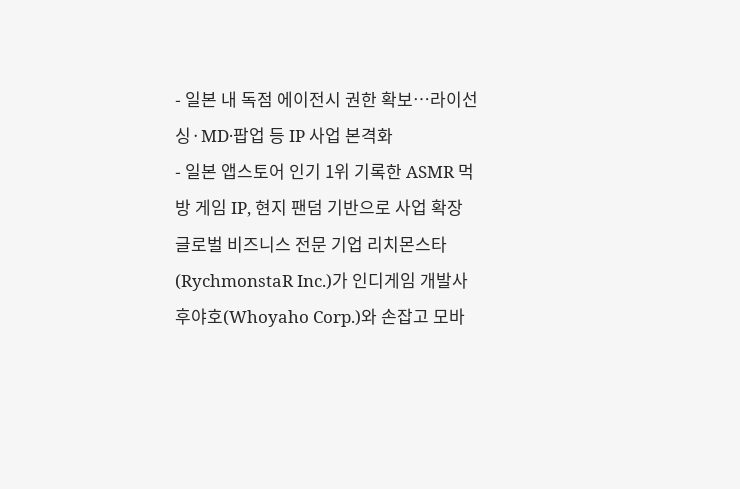- 일본 내 독점 에이전시 권한 확보…라이선싱·MD·팝업 등 IP 사업 본격화
- 일본 앱스토어 인기 1위 기록한 ASMR 먹방 게임 IP, 현지 팬덤 기반으로 사업 확장
글로벌 비즈니스 전문 기업 리치몬스타(RychmonstaR Inc.)가 인디게임 개발사 후야호(Whoyaho Corp.)와 손잡고 모바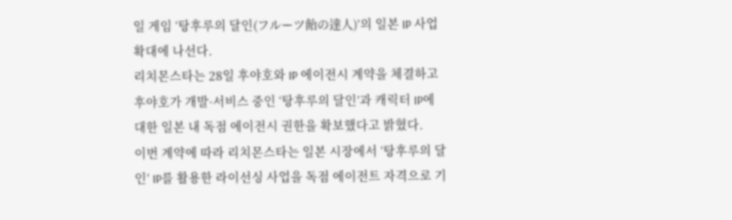일 게임 ‘탕후루의 달인(フルーツ飴の達人)’의 일본 IP 사업 확대에 나선다.
리치몬스타는 28일 후야호와 IP 에이전시 계약을 체결하고 후야호가 개발·서비스 중인 ‘탕후루의 달인’과 캐릭터 IP에 대한 일본 내 독점 에이전시 권한을 확보했다고 밝혔다.
이번 계약에 따라 리치몬스타는 일본 시장에서 ‘탕후루의 달인’ IP를 활용한 라이선싱 사업을 독점 에이전트 자격으로 기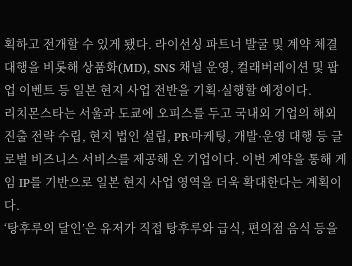획하고 전개할 수 있게 됐다. 라이선싱 파트너 발굴 및 계약 체결 대행을 비롯해 상품화(MD), SNS 채널 운영, 컬래버레이션 및 팝업 이벤트 등 일본 현지 사업 전반을 기획·실행할 예정이다.
리치몬스타는 서울과 도쿄에 오피스를 두고 국내외 기업의 해외 진출 전략 수립, 현지 법인 설립, PR·마케팅, 개발·운영 대행 등 글로벌 비즈니스 서비스를 제공해 온 기업이다. 이번 계약을 통해 게임 IP를 기반으로 일본 현지 사업 영역을 더욱 확대한다는 계획이다.
‘탕후루의 달인’은 유저가 직접 탕후루와 급식, 편의점 음식 등을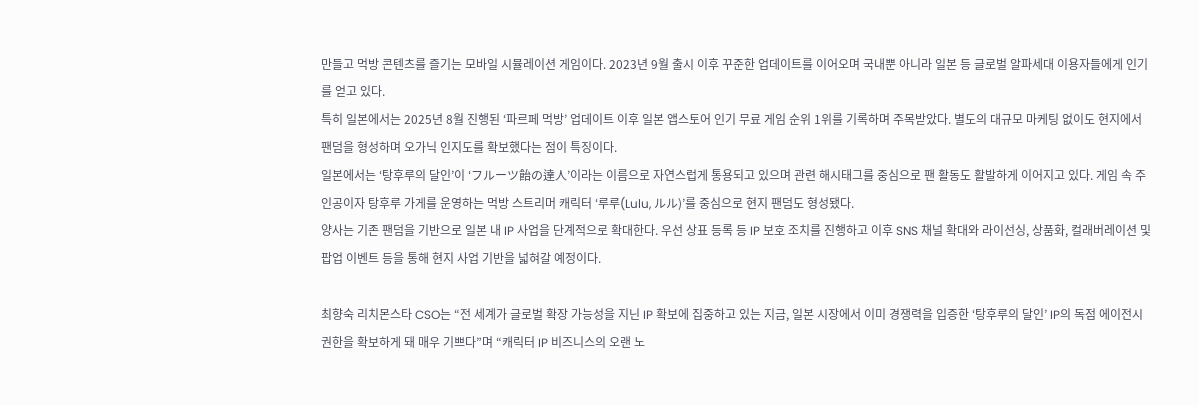만들고 먹방 콘텐츠를 즐기는 모바일 시뮬레이션 게임이다. 2023년 9월 출시 이후 꾸준한 업데이트를 이어오며 국내뿐 아니라 일본 등 글로벌 알파세대 이용자들에게 인기를 얻고 있다.
특히 일본에서는 2025년 8월 진행된 ‘파르페 먹방’ 업데이트 이후 일본 앱스토어 인기 무료 게임 순위 1위를 기록하며 주목받았다. 별도의 대규모 마케팅 없이도 현지에서 팬덤을 형성하며 오가닉 인지도를 확보했다는 점이 특징이다.
일본에서는 ‘탕후루의 달인’이 ‘フルーツ飴の達人’이라는 이름으로 자연스럽게 통용되고 있으며 관련 해시태그를 중심으로 팬 활동도 활발하게 이어지고 있다. 게임 속 주인공이자 탕후루 가게를 운영하는 먹방 스트리머 캐릭터 ‘루루(Lulu, ルル)’를 중심으로 현지 팬덤도 형성됐다.
양사는 기존 팬덤을 기반으로 일본 내 IP 사업을 단계적으로 확대한다. 우선 상표 등록 등 IP 보호 조치를 진행하고 이후 SNS 채널 확대와 라이선싱, 상품화, 컬래버레이션 및 팝업 이벤트 등을 통해 현지 사업 기반을 넓혀갈 예정이다.

최향숙 리치몬스타 CSO는 “전 세계가 글로벌 확장 가능성을 지닌 IP 확보에 집중하고 있는 지금, 일본 시장에서 이미 경쟁력을 입증한 ‘탕후루의 달인’ IP의 독점 에이전시 권한을 확보하게 돼 매우 기쁘다”며 “캐릭터 IP 비즈니스의 오랜 노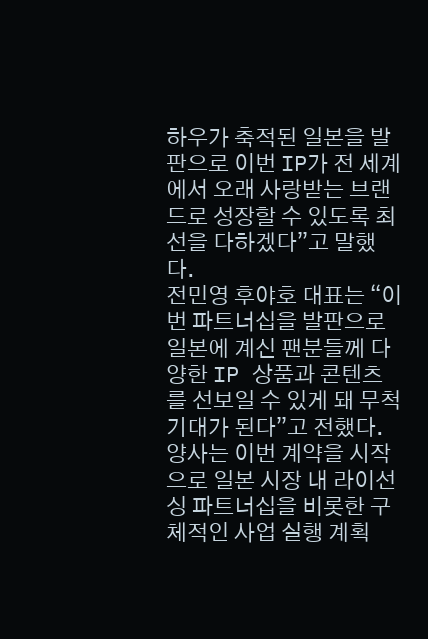하우가 축적된 일본을 발판으로 이번 IP가 전 세계에서 오래 사랑받는 브랜드로 성장할 수 있도록 최선을 다하겠다”고 말했다.
전민영 후야호 대표는 “이번 파트너십을 발판으로 일본에 계신 팬분들께 다양한 IP 상품과 콘텐츠를 선보일 수 있게 돼 무척 기대가 된다”고 전했다.
양사는 이번 계약을 시작으로 일본 시장 내 라이선싱 파트너십을 비롯한 구체적인 사업 실행 계획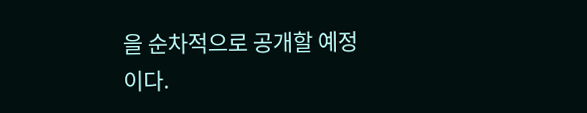을 순차적으로 공개할 예정이다.